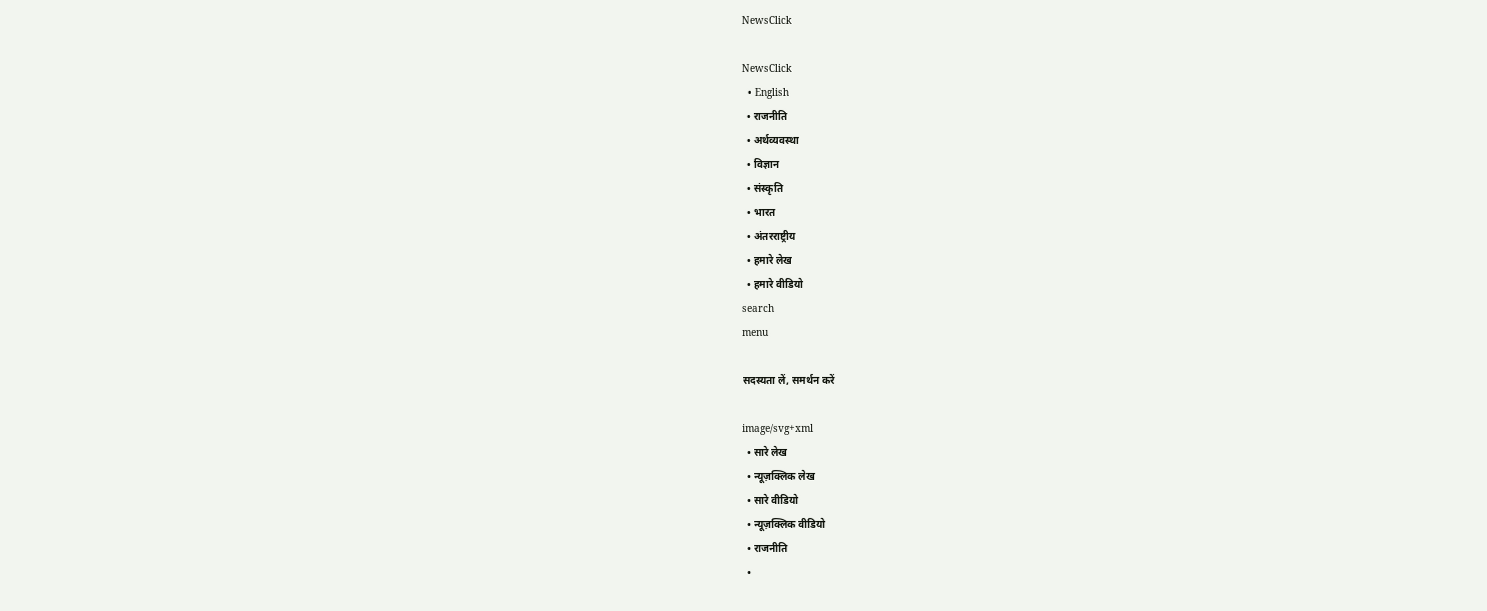NewsClick

NewsClick
  • English
  • राजनीति
  • अर्थव्यवस्था
  • विज्ञान
  • संस्कृति
  • भारत
  • अंतरराष्ट्रीय
  • हमारे लेख
  • हमारे वीडियो
search
menu

सदस्यता लें, समर्थन करें

image/svg+xml
  • सारे लेख
  • न्यूज़क्लिक लेख
  • सारे वीडियो
  • न्यूज़क्लिक वीडियो
  • राजनीति
  •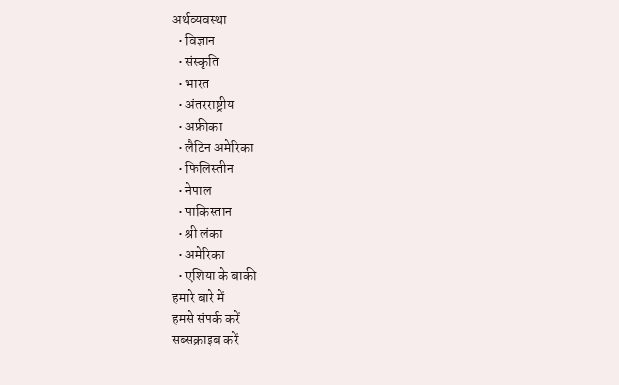अर्थव्यवस्था
  • विज्ञान
  • संस्कृति
  • भारत
  • अंतरराष्ट्रीय
  • अफ्रीका
  • लैटिन अमेरिका
  • फिलिस्तीन
  • नेपाल
  • पाकिस्तान
  • श्री लंका
  • अमेरिका
  • एशिया के बाकी
हमारे बारे में
हमसे संपर्क करें
सब्सक्राइब करें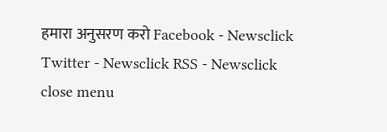हमारा अनुसरण करो Facebook - Newsclick Twitter - Newsclick RSS - Newsclick
close menu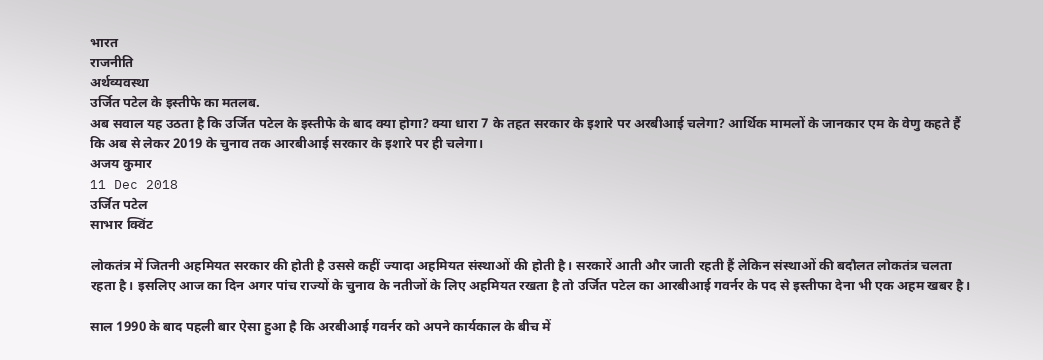भारत
राजनीति
अर्थव्यवस्था
उर्जित पटेल के इस्तीफे का मतलब.
अब सवाल यह उठता है कि उर्जित पटेल के इस्तीफे के बाद क्या होगा? क्या धारा 7 के तहत सरकार के इशारे पर अरबीआई चलेगा? आर्थिक मामलों के जानकार एम के वेणु कहते हैं कि अब से लेकर 2019 के चुनाव तक आरबीआई सरकार के इशारे पर ही चलेगा।
अजय कुमार
11 Dec 2018
उर्जित पटेल
साभार क्विंट

लोकतंत्र में जितनी अहमियत सरकार की होती है उससे कहीं ज्यादा अहमियत संस्थाओं की होती है। सरकारें आती और जाती रहती हैं लेकिन संस्थाओं की बदौलत लोकतंत्र चलता रहता है। इसलिए आज का दिन अगर पांच राज्यों के चुनाव के नतीजों के लिए अहमियत रखता है तो उर्जित पटेल का आरबीआई गवर्नर के पद से इस्तीफा देना भी एक अहम खबर है।

साल 1990 के बाद पहली बार ऐसा हुआ है कि अरबीआई गवर्नर को अपने कार्यकाल के बीच में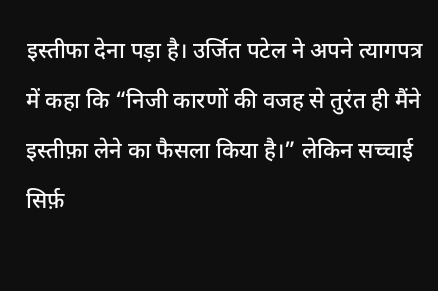इस्तीफा देना पड़ा है। उर्जित पटेल ने अपने त्यागपत्र में कहा कि “निजी कारणों की वजह से तुरंत ही मैंने इस्तीफ़ा लेने का फैसला किया है।” लेकिन सच्चाई सिर्फ़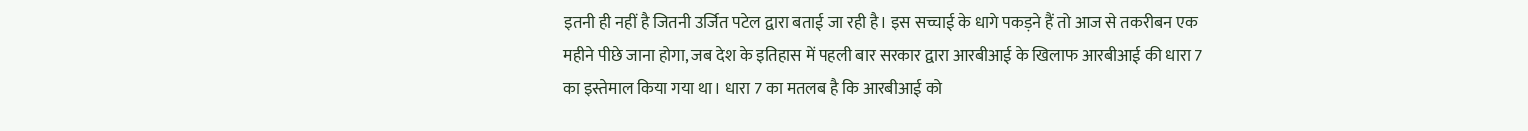इतनी ही नहीं है जितनी उर्जित पटेल द्वारा बताई जा रही है। इस सच्चाई के धागे पकड़ने हैं तो आज से तकरीबन एक महीने पीछे जाना होगा, जब देश के इतिहास में पहली बार सरकार द्वारा आरबीआई के खिलाफ आरबीआई की धारा 7 का इस्तेमाल किया गया था। धारा 7 का मतलब है कि आरबीआई को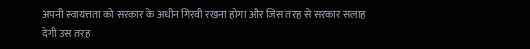अपनी स्वायत्तता को सरकार के अधीन गिरवी रखना होगा और जिस तरह से सरकार सलाह देगी उस तरह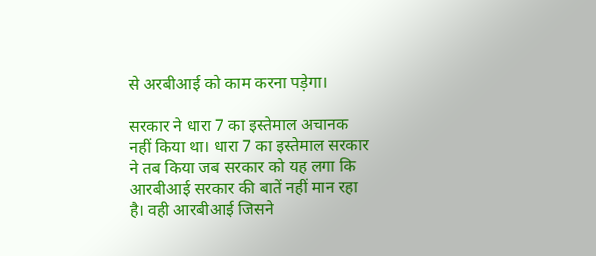से अरबीआई को काम करना पड़ेगा।

सरकार ने धारा 7 का इस्तेमाल अचानक नहीं किया था। धारा 7 का इस्तेमाल सरकार ने तब किया जब सरकार को यह लगा कि आरबीआई सरकार की बातें नहीं मान रहा है। वही आरबीआई जिसने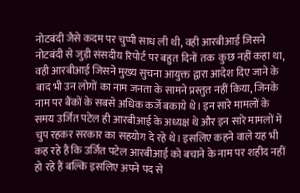नोटबंदी जैसे कदम पर चुप्पी साध ली थी, वही आरबीआई जिसने नोटबंदी से जुड़ी संसदीय रिपोर्ट पर बहुत दिनों तक  कुछ नहीं कहा था, वही आरबीआई जिसने मुख्य सुचना आयुक्त द्वारा आदेश दिए जाने के बाद भी उन लोगों का नाम जनता के सामने प्रस्तुत नहीं किया, जिनके नाम पर बैंकों के सबसे अधिक कर्जे बकाये थे। इन सारे मामलों के समय उर्जित पटेल ही आरबीआई के अध्यक्ष थे और इन सारे मामलों में चुप रहकर सरकार का सहयोग दे रहे थे। इसलिए कहने वाले यह भी कह रहे हैं कि उर्जित पटेल आरबीआई को बचाने के नाम पर शहीद नहीं हो रहे हैं बल्कि इसलिए अपने पद से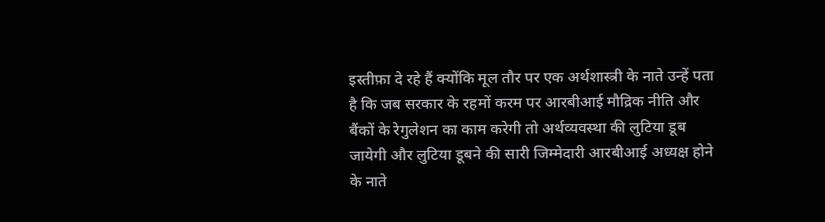इस्तीफ़ा दे रहे हैं क्योंकि मूल तौर पर एक अर्थशास्त्री के नाते उन्हें पता है कि जब सरकार के रहमों करम पर आरबीआई मौद्रिक नीति और बैंकों के रेगुलेशन का काम करेगी तो अर्थव्यवस्था की लुटिया डूब जायेगी और लुटिया डूबने की सारी जिम्मेदारी आरबीआई अध्यक्ष होने के नाते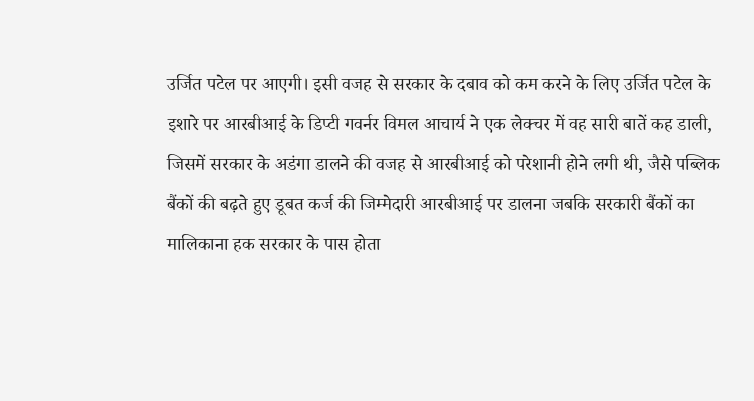उर्जित पटेल पर आएगी। इसी वजह से सरकार के दबाव को कम करने के लिए उर्जित पटेल के इशारे पर आरबीआई के डिप्टी गवर्नर विमल आचार्य ने एक लेक्चर में वह सारी बातें कह डाली, जिसमें सरकार के अडंगा डालने की वजह से आरबीआई को परेशानी होने लगी थी, जैसे पब्लिक बैंकों की बढ़ते हुए डूबत कर्ज की जिम्मेदारी आरबीआई पर डालना जबकि सरकारी बैंकों का मालिकाना हक सरकार के पास होता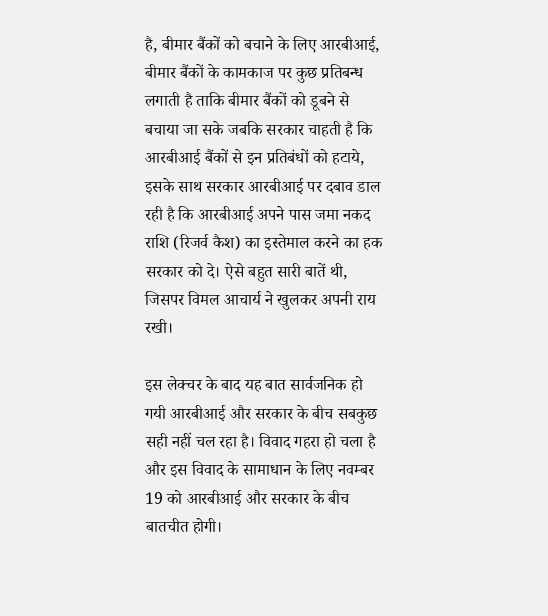है, बीमार बैंकों को बचाने के लिए आरबीआई, बीमार बैंकों के कामकाज पर कुछ प्रतिबन्ध लगाती है ताकि बीमार बैंकों को डूबने से बचाया जा सके जबकि सरकार चाहती है कि आरबीआई बैंकों से इन प्रतिबंधों को हटाये, इसके साथ सरकार आरबीआई पर दबाव डाल रही है कि आरबीआई अपने पास जमा नकद राशि (रिजर्व कैश) का इस्तेमाल करने का हक सरकार को दे। ऐसे बहुत सारी बातें थी, जिसपर विमल आचार्य ने खुलकर अपनी राय रखी।

इस लेक्चर के बाद यह बात सार्वजनिक हो गयी आरबीआई और सरकार के बीच सबकुछ सही नहीं चल रहा है। विवाद गहरा हो चला है और इस विवाद के सामाधान के लिए नवम्बर 19 को आरबीआई और सरकार के बीच बातचीत होगी।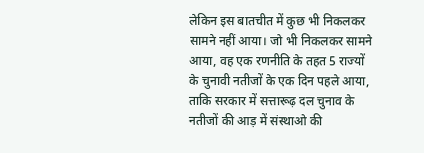लेकिन इस बातचीत में कुछ भी निकलकर सामने नहीं आया। जो भी निकलकर सामने आया, वह एक रणनीति के तहत 5 राज्यों के चुनावी नतीजों के एक दिन पहले आया, ताकि सरकार में सत्तारूढ़ दल चुनाव के नतीजों की आड़ में संस्थाओ की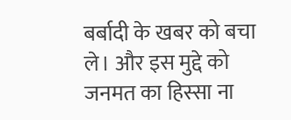बर्बादी के खबर को बचा ले। और इस मुद्दे को जनमत का हिस्सा ना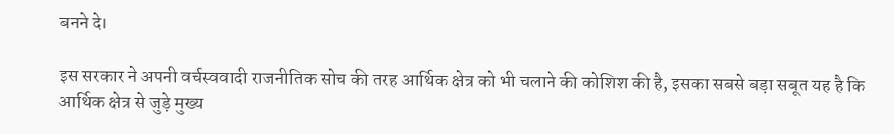बनने दे।

इस सरकार ने अपनी वर्चस्ववादी राजनीतिक सोच की तरह आर्थिक क्षेत्र को भी चलाने की कोशिश की है, इसका सबसे बड़ा सबूत यह है कि आर्थिक क्षेत्र से जुड़े मुख्य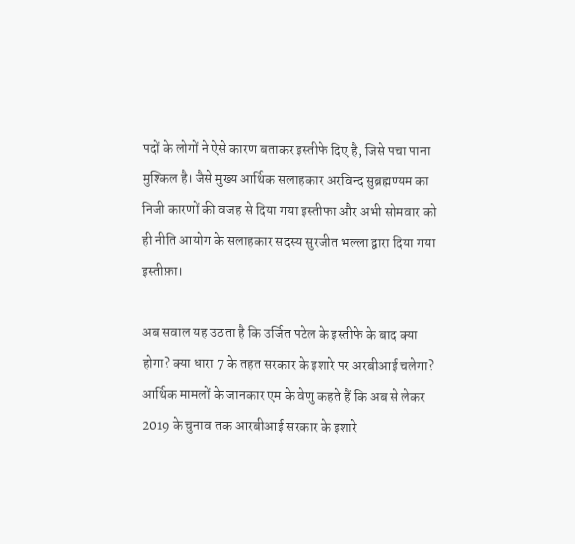पदों के लोगों ने ऐसे कारण बताकर इस्तीफे दिए है, जिसे पचा पाना मुश्किल है। जैसे मुख्य आर्थिक सलाहकार अरविन्द सुब्रह्मण्यम का निजी कारणों की वजह से दिया गया इस्तीफा और अभी सोमवार को ही नीति आयोग के सलाहकार सदस्य सुरजीत भल्ला द्वारा दिया गया इस्तीफ़ा।

अब सवाल यह उठता है कि उर्जित पटेल के इस्तीफे के बाद क्या होगा? क्या धारा 7 के तहत सरकार के इशारे पर अरबीआई चलेगा? आर्थिक मामलों के जानकार एम के वेणु कहते हैं कि अब से लेकर 2019 के चुनाव तक आरबीआई सरकार के इशारे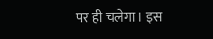पर ही चलेगा। इस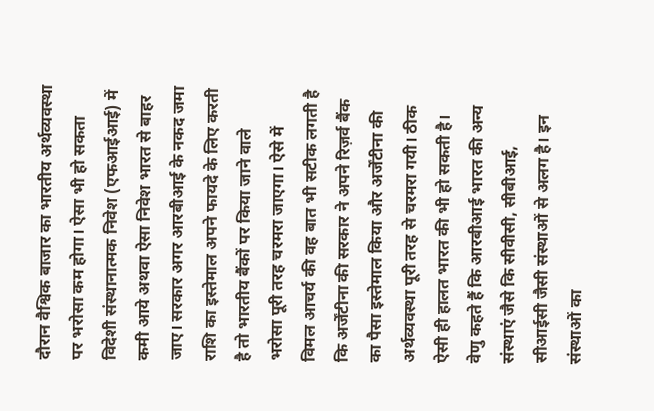दौरान वैश्विक बाजार का भारतीय अर्थव्यवस्था पर भरोसा कम होगा। ऐसा भी हो सकता विदेशी संस्थानात्मक निवेश (एफआईआई) में कमी आये अथवा ऐसा निवेश भारत से बाहर जाए। सरकार अगर आरबीआई के नकद जमा राशि का इस्तेमाल अपने फायदे के लिए करती है तो भारतीय बैंकों पर किया जाने वाले भरोसा पूरी तरह चरमरा जाएगा। ऐसे में विमल आचर्य की वह बात भी सटीक लगती है कि अर्जेंटीना की सरकार ने अपने रिज़र्व बैंक का पैसा इस्तेमाल किया और अर्जेंटीना की अर्थव्यवस्था पूरी तरह से चरमरा गयी। ठीक ऐसी ही हालत भारत की भी हो सकती है। वेणु कहते हैं कि आरबीआई भारत की अन्य संस्थाएं जैसे कि सीवीसी, सीबीआई, सीआईसी जैसी संस्थाओं से अलग है। इन संस्थाओं का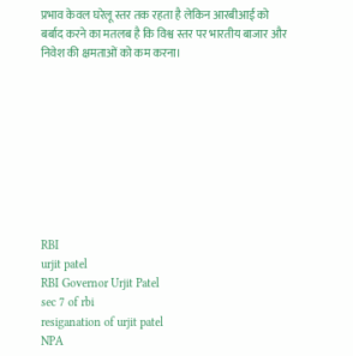प्रभाव केवल घरेलू स्तर तक रहता है लेकिन आरबीआई को बर्बाद करने का मतलब है कि विश्व स्तर पर भारतीय बाजार और निवेश की क्षमताओं को कम करना।









RBI
urjit patel
RBI Governor Urjit Patel
sec 7 of rbi
resiganation of urjit patel
NPA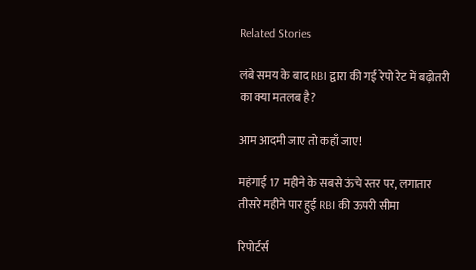Related Stories

लंबे समय के बाद RBI द्वारा की गई रेपो रेट में बढ़ोतरी का क्या मतलब है?

आम आदमी जाए तो कहाँ जाए!

महंगाई 17 महीने के सबसे ऊंचे स्तर पर, लगातार तीसरे महीने पार हुई RBI की ऊपरी सीमा

रिपोर्टर्स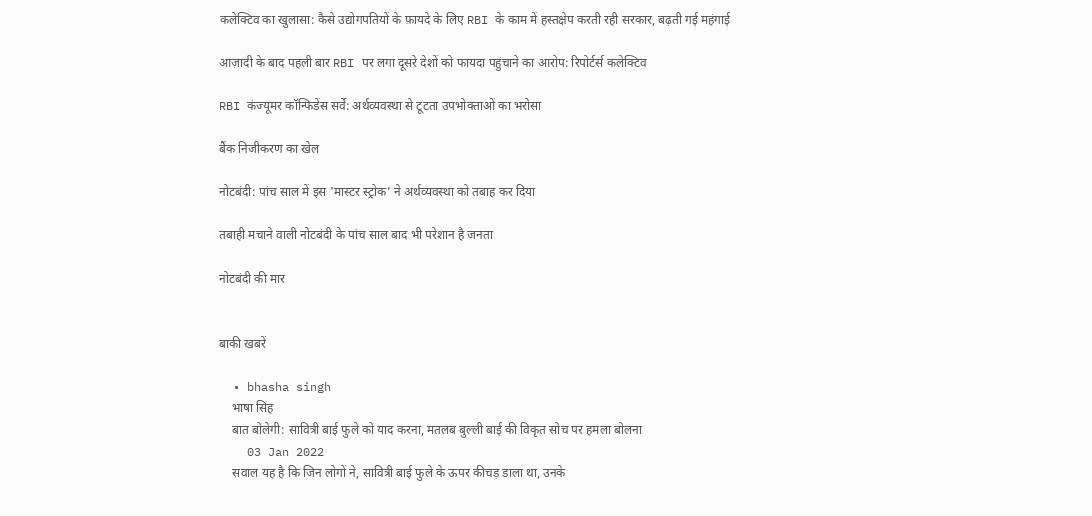कलेक्टिव का खुलासा: कैसे उद्योगपतियों के फ़ायदे के लिए RBI के काम में हस्तक्षेप करती रही सरकार, बढ़ती गई महंगाई

आज़ादी के बाद पहली बार RBI पर लगा दूसरे देशों को फायदा पहुंचाने का आरोप: रिपोर्टर्स कलेक्टिव

RBI कंज्यूमर कॉन्फिडेंस सर्वे: अर्थव्यवस्था से टूटता उपभोक्ताओं का भरोसा

बैंक निजीकरण का खेल

नोटबंदी: पांच साल में इस 'मास्टर स्ट्रोक’ ने अर्थव्यवस्था को तबाह कर दिया

तबाही मचाने वाली नोटबंदी के पांच साल बाद भी परेशान है जनता

नोटबंदी की मार


बाकी खबरें

  • bhasha singh
    भाषा सिंह
    बात बोलेगी: सावित्री बाई फुले को याद करना, मतलब बुल्ली बाई की विकृत सोच पर हमला बोलना
    03 Jan 2022
    सवाल यह है कि जिन लोगों ने, सावित्री बाई फुले के ऊपर कीचड़ डाला था, उनके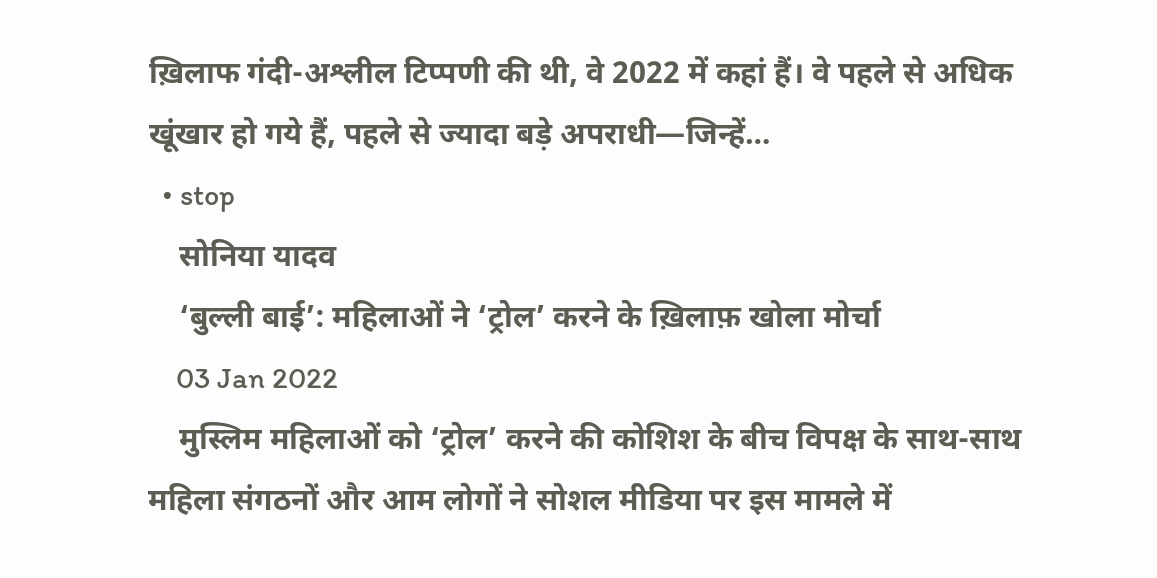ख़िलाफ गंदी-अश्लील टिप्पणी की थी, वे 2022 में कहां हैं। वे पहले से अधिक खूंखार हो गये हैं, पहले से ज्यादा बड़े अपराधी—जिन्हें…
  • stop
    सोनिया यादव
    ‘बुल्ली बाई’: महिलाओं ने ‘ट्रोल’ करने के ख़िलाफ़ खोला मोर्चा
    03 Jan 2022
    मुस्लिम महिलाओं को ‘ट्रोल’ करने की कोशिश के बीच विपक्ष के साथ-साथ महिला संगठनों और आम लोगों ने सोशल मीडिया पर इस मामले में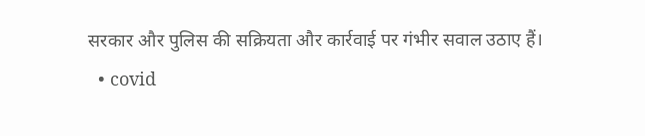सरकार और पुलिस की सक्रियता और कार्रवाई पर गंभीर सवाल उठाए हैं।
  • covid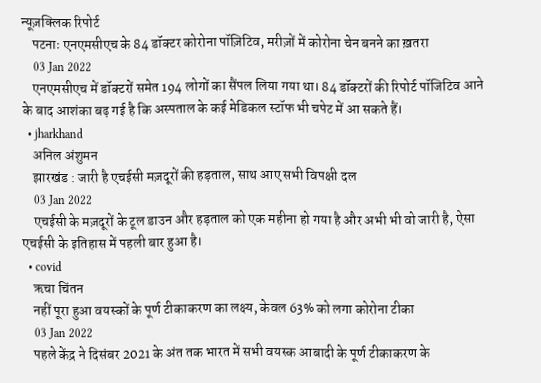न्यूज़क्लिक रिपोर्ट
    पटनाः एनएमसीएच के 84 डॉक्टर कोरोना पॉज़िटिव, मरीज़ों में कोरोना चेन बनने का ख़तरा
    03 Jan 2022
    एनएमसीएच में डॉक्टरों समेत 194 लोगों का सैंपल लिया गया था। 84 डॉक्टरों की रिपोर्ट पॉजिटिव आने के बाद आशंका बढ़ गई है कि अस्पताल के कई मेडिकल स्टॉफ भी चपेट में आ सकते हैं।
  • jharkhand
    अनिल अंशुमन
    झारखंड : जारी है एचईसी मज़दूरों की हड़ताल, साथ आए सभी विपक्षी दल
    03 Jan 2022
    एचईसी के मज़दूरों के टूल डाउन और हड़ताल को एक महीना हो गया है और अभी भी वो जारी है, ऐसा एचईसी के इतिहास में पहली बार हुआ है।
  • covid
    ऋचा चिंतन
    नहीं पूरा हुआ वयस्कों के पूर्ण टीकाकरण का लक्ष्य, केवल 63% को लगा कोरोना टीका
    03 Jan 2022
    पहले केंद्र ने दिसंबर 2021 के अंत तक भारत में सभी वयस्क आबादी के पूर्ण टीकाकरण के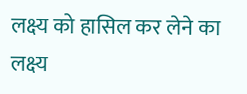लक्ष्य को हासिल कर लेने का लक्ष्य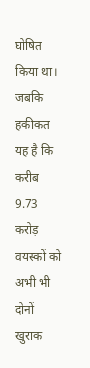घोषित किया था। जबकि हकीकत यह है कि करीब 9.73 करोड़ वयस्कों को अभी भी दोनों खुराक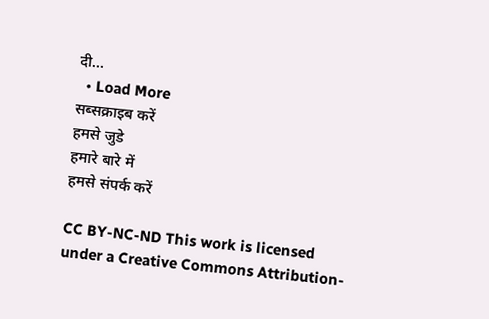दी…
  • Load More
सब्सक्राइब करें
हमसे जुडे
हमारे बारे में
हमसे संपर्क करें

CC BY-NC-ND This work is licensed under a Creative Commons Attribution-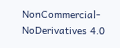NonCommercial-NoDerivatives 4.0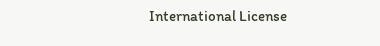International License